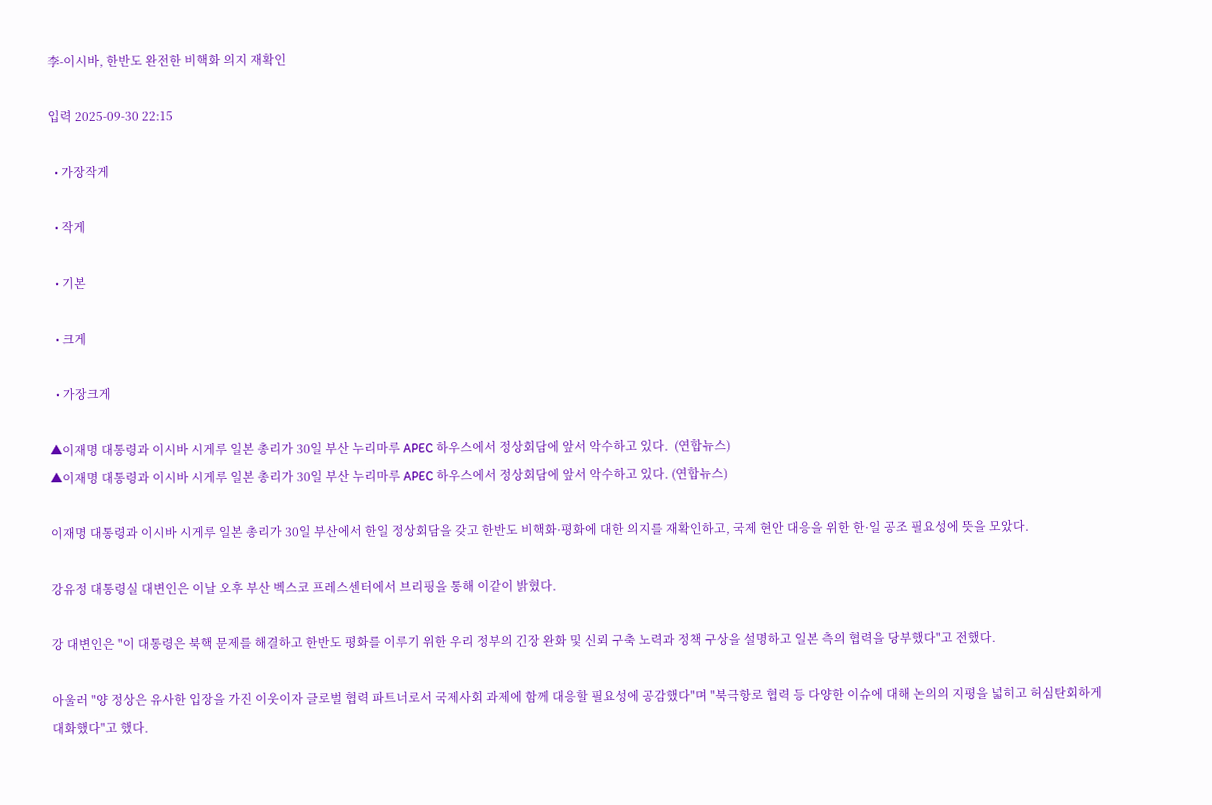李-이시바, 한반도 완전한 비핵화 의지 재확인

입력 2025-09-30 22:15

  • 가장작게

  • 작게

  • 기본

  • 크게

  • 가장크게

▲이재명 대통령과 이시바 시게루 일본 총리가 30일 부산 누리마루 APEC 하우스에서 정상회담에 앞서 악수하고 있다.  (연합뉴스)
▲이재명 대통령과 이시바 시게루 일본 총리가 30일 부산 누리마루 APEC 하우스에서 정상회담에 앞서 악수하고 있다. (연합뉴스)

이재명 대통령과 이시바 시게루 일본 총리가 30일 부산에서 한일 정상회담을 갖고 한반도 비핵화·평화에 대한 의지를 재확인하고, 국제 현안 대응을 위한 한·일 공조 필요성에 뜻을 모았다.

강유정 대통령실 대변인은 이날 오후 부산 벡스코 프레스센터에서 브리핑을 통해 이같이 밝혔다.

강 대변인은 "이 대통령은 북핵 문제를 해결하고 한반도 평화를 이루기 위한 우리 정부의 긴장 완화 및 신뢰 구축 노력과 정책 구상을 설명하고 일본 측의 협력을 당부했다"고 전했다.

아울러 "양 정상은 유사한 입장을 가진 이웃이자 글로벌 협력 파트너로서 국제사회 과제에 함께 대응할 필요성에 공감했다"며 "북극항로 협력 등 다양한 이슈에 대해 논의의 지평을 넓히고 허심탄회하게 대화했다"고 했다.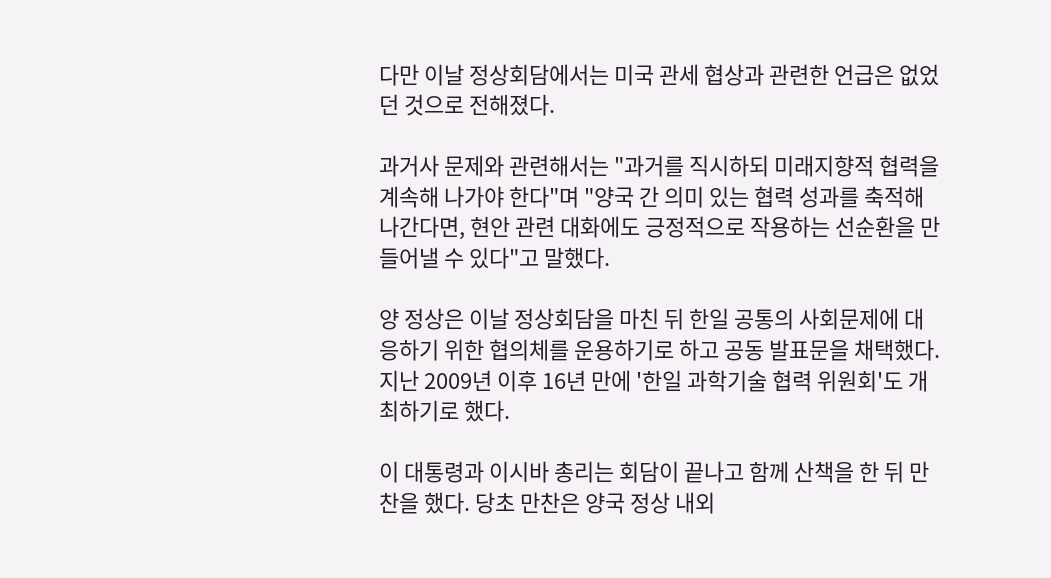다만 이날 정상회담에서는 미국 관세 협상과 관련한 언급은 없었던 것으로 전해졌다.

과거사 문제와 관련해서는 "과거를 직시하되 미래지향적 협력을 계속해 나가야 한다"며 "양국 간 의미 있는 협력 성과를 축적해 나간다면, 현안 관련 대화에도 긍정적으로 작용하는 선순환을 만들어낼 수 있다"고 말했다.

양 정상은 이날 정상회담을 마친 뒤 한일 공통의 사회문제에 대응하기 위한 협의체를 운용하기로 하고 공동 발표문을 채택했다. 지난 2009년 이후 16년 만에 '한일 과학기술 협력 위원회'도 개최하기로 했다.

이 대통령과 이시바 총리는 회담이 끝나고 함께 산책을 한 뒤 만찬을 했다. 당초 만찬은 양국 정상 내외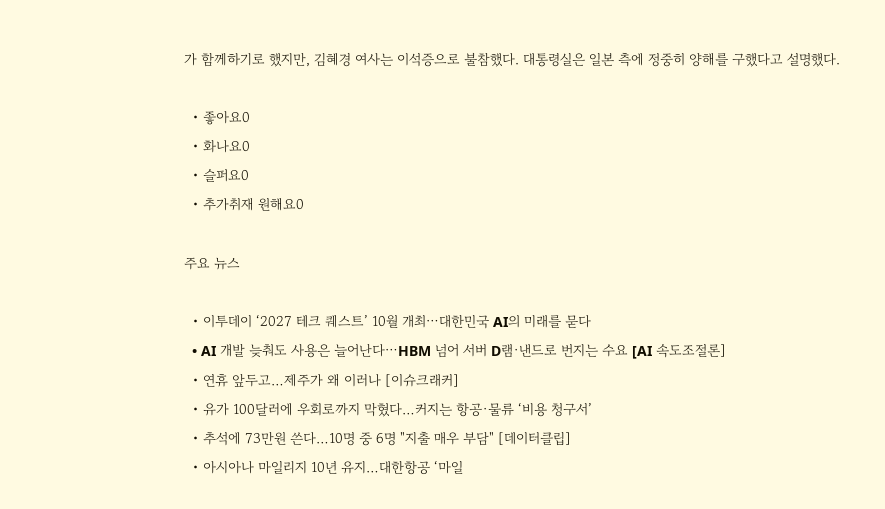가 함께하기로 했지만, 김혜경 여사는 이석증으로 불참했다. 대통령실은 일본 측에 정중히 양해를 구했다고 설명했다.

  • 좋아요0
  • 화나요0
  • 슬퍼요0
  • 추가취재 원해요0

주요 뉴스

  • 이투데이 ‘2027 테크 퀘스트’ 10월 개최⋯대한민국 AI의 미래를 묻다
  • AI 개발 늦춰도 사용은 늘어난다⋯HBM 넘어 서버 D램·낸드로 번지는 수요 [AI 속도조절론]
  • 연휴 앞두고…제주가 왜 이러나 [이슈크래커]
  • 유가 100달러에 우회로까지 막혔다…커지는 항공·물류 ‘비용 청구서’
  • 추석에 73만원 쓴다…10명 중 6명 "지출 매우 부담" [데이터클립]
  • 아시아나 마일리지 10년 유지…대한항공 ‘마일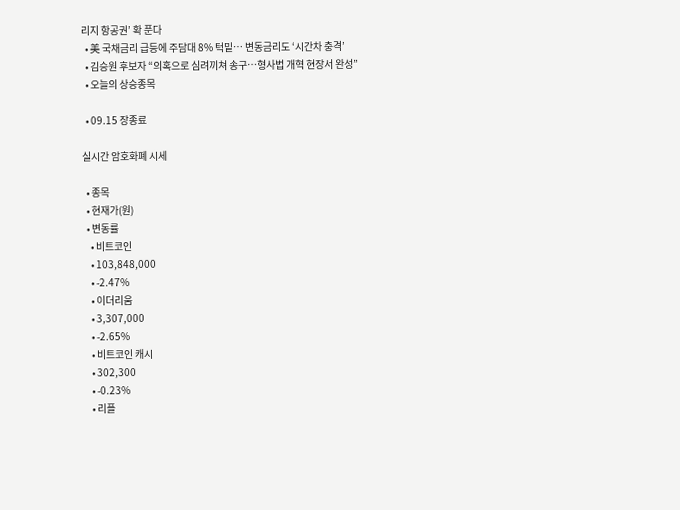리지 항공권’ 확 푼다
  • 美 국채금리 급등에 주담대 8% 턱밑… 변동금리도 ‘시간차 충격’
  • 김승원 후보자 “의혹으로 심려끼쳐 송구…형사법 개혁 현장서 완성”
  • 오늘의 상승종목

  • 09.15 장종료

실시간 암호화폐 시세

  • 종목
  • 현재가(원)
  • 변동률
    • 비트코인
    • 103,848,000
    • -2.47%
    • 이더리움
    • 3,307,000
    • -2.65%
    • 비트코인 캐시
    • 302,300
    • -0.23%
    • 리플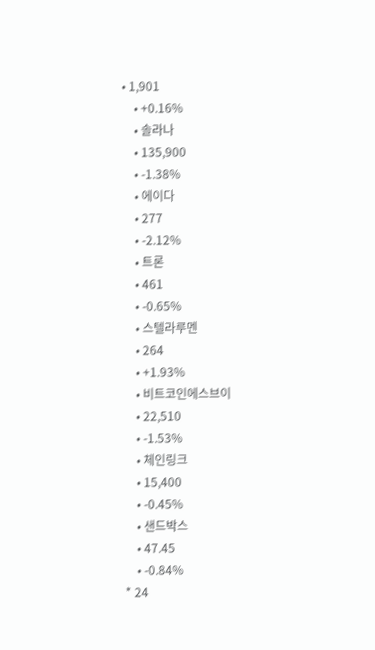• 1,901
    • +0.16%
    • 솔라나
    • 135,900
    • -1.38%
    • 에이다
    • 277
    • -2.12%
    • 트론
    • 461
    • -0.65%
    • 스텔라루멘
    • 264
    • +1.93%
    • 비트코인에스브이
    • 22,510
    • -1.53%
    • 체인링크
    • 15,400
    • -0.45%
    • 샌드박스
    • 47.45
    • -0.84%
* 24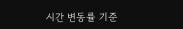시간 변동률 기준